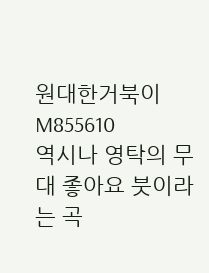원대한거북이M855610
역시나 영탁의 무대 좋아요 붓이라는 곡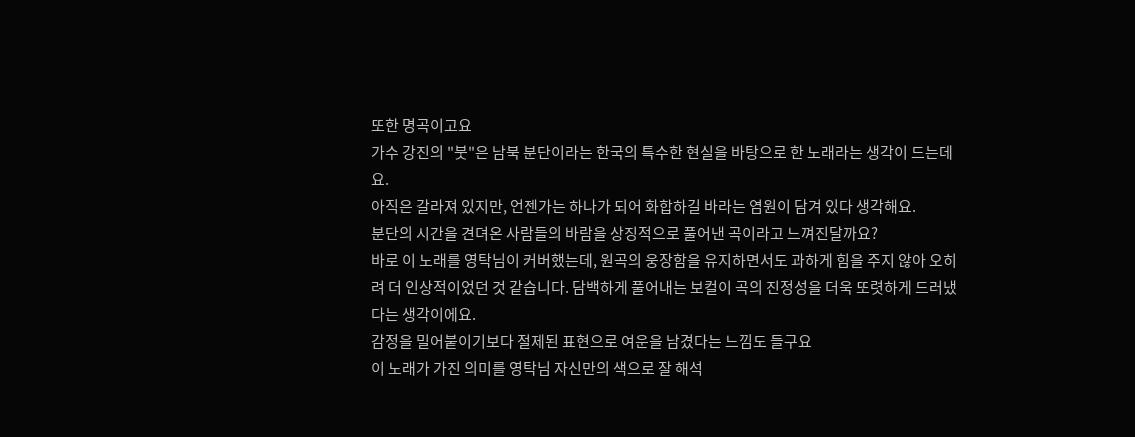또한 명곡이고요
가수 강진의 "붓"은 남북 분단이라는 한국의 특수한 현실을 바탕으로 한 노래라는 생각이 드는데요.
아직은 갈라져 있지만, 언젠가는 하나가 되어 화합하길 바라는 염원이 담겨 있다 생각해요.
분단의 시간을 견뎌온 사람들의 바람을 상징적으로 풀어낸 곡이라고 느껴진달까요?
바로 이 노래를 영탁님이 커버했는데, 원곡의 웅장함을 유지하면서도 과하게 힘을 주지 않아 오히려 더 인상적이었던 것 같습니다. 담백하게 풀어내는 보컬이 곡의 진정성을 더욱 또렷하게 드러냈다는 생각이에요.
감정을 밀어붙이기보다 절제된 표현으로 여운을 남겼다는 느낌도 들구요
이 노래가 가진 의미를 영탁님 자신만의 색으로 잘 해석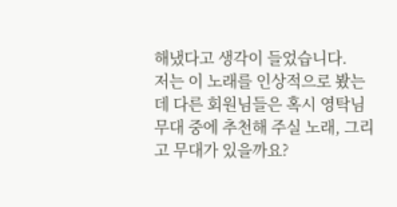해냈다고 생각이 들었습니다.
저는 이 노래를 인상적으로 봤는데 다른 회원님들은 혹시 영탁님 무대 중에 추천해 주실 노래, 그리고 무대가 있을까요?